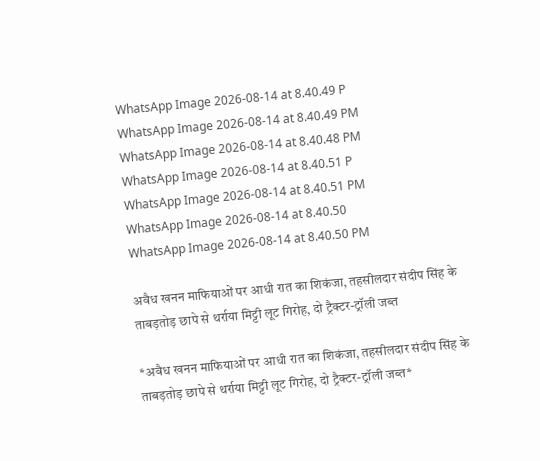WhatsApp Image 2026-08-14 at 8.40.49 P
WhatsApp Image 2026-08-14 at 8.40.49 PM
WhatsApp Image 2026-08-14 at 8.40.48 PM
WhatsApp Image 2026-08-14 at 8.40.51 P
WhatsApp Image 2026-08-14 at 8.40.51 PM
WhatsApp Image 2026-08-14 at 8.40.50
WhatsApp Image 2026-08-14 at 8.40.50 PM

अवैध खनन माफियाओं पर आधी रात का शिकंजा, तहसीलदार संदीप सिंह के ताबड़तोड़ छापे से थर्राया मिट्टी लूट गिरोह, दो ट्रैक्टर-ट्रॉली जब्त

*अवैध खनन माफियाओं पर आधी रात का शिकंजा, तहसीलदार संदीप सिंह के ताबड़तोड़ छापे से थर्राया मिट्टी लूट गिरोह, दो ट्रैक्टर-ट्रॉली जब्त*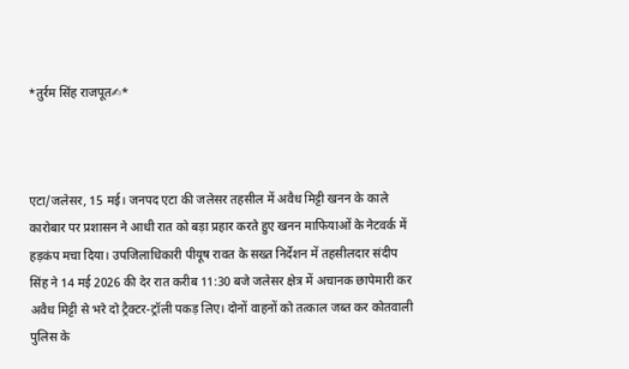*तुर्रम सिंह राजपूत✍*



एटा/जलेसर, 15 मई। जनपद एटा की जलेसर तहसील में अवैध मिट्टी खनन के काले कारोबार पर प्रशासन ने आधी रात को बड़ा प्रहार करते हुए खनन माफियाओं के नेटवर्क में हड़कंप मचा दिया। उपजिलाधिकारी पीयूष रावत के सख्त निर्देशन में तहसीलदार संदीप सिंह ने 14 मई 2026 की देर रात करीब 11:30 बजे जलेसर क्षेत्र में अचानक छापेमारी कर अवैध मिट्टी से भरे दो ट्रैक्टर-ट्रॉली पकड़ लिए। दोनों वाहनों को तत्काल जब्त कर कोतवाली पुलिस के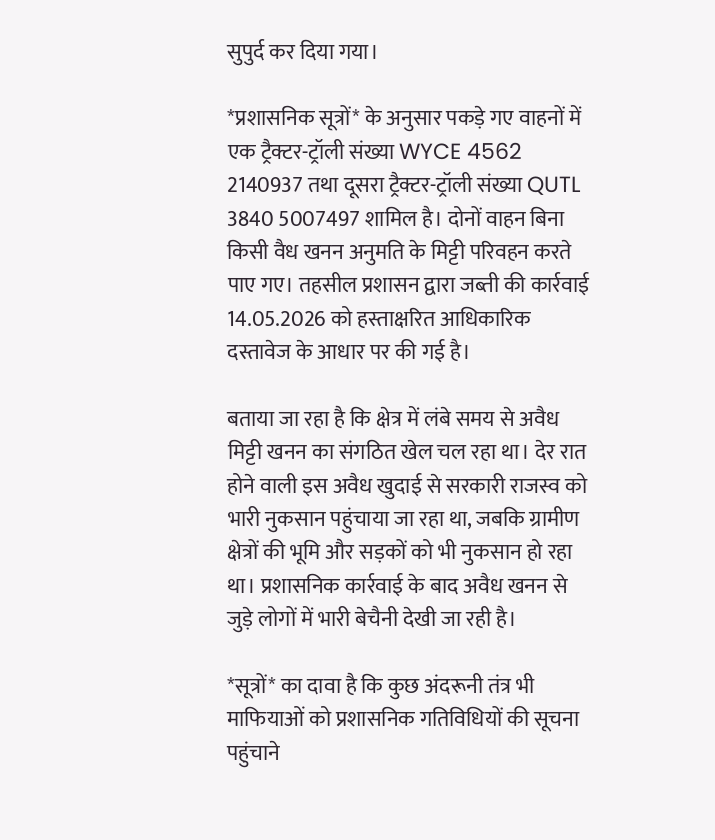सुपुर्द कर दिया गया।

*प्रशासनिक सूत्रों* के अनुसार पकड़े गए वाहनों में एक ट्रैक्टर-ट्रॉली संख्या WYCE 4562 2140937 तथा दूसरा ट्रैक्टर-ट्रॉली संख्या QUTL 3840 5007497 शामिल है। दोनों वाहन बिना किसी वैध खनन अनुमति के मिट्टी परिवहन करते पाए गए। तहसील प्रशासन द्वारा जब्ती की कार्रवाई 14.05.2026 को हस्ताक्षरित आधिकारिक दस्तावेज के आधार पर की गई है।

बताया जा रहा है कि क्षेत्र में लंबे समय से अवैध मिट्टी खनन का संगठित खेल चल रहा था। देर रात होने वाली इस अवैध खुदाई से सरकारी राजस्व को भारी नुकसान पहुंचाया जा रहा था, जबकि ग्रामीण क्षेत्रों की भूमि और सड़कों को भी नुकसान हो रहा था। प्रशासनिक कार्रवाई के बाद अवैध खनन से जुड़े लोगों में भारी बेचैनी देखी जा रही है।

*सूत्रों* का दावा है कि कुछ अंदरूनी तंत्र भी माफियाओं को प्रशासनिक गतिविधियों की सूचना पहुंचाने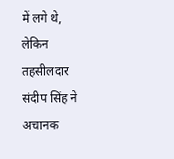में लगे थे, लेकिन तहसीलदार संदीप सिंह ने अचानक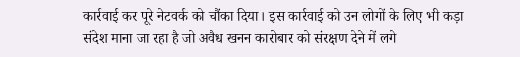कार्रवाई कर पूरे नेटवर्क को चौंका दिया। इस कार्रवाई को उन लोगों के लिए भी कड़ा संदेश माना जा रहा है जो अवैध खनन कारोबार को संरक्षण देने में लगे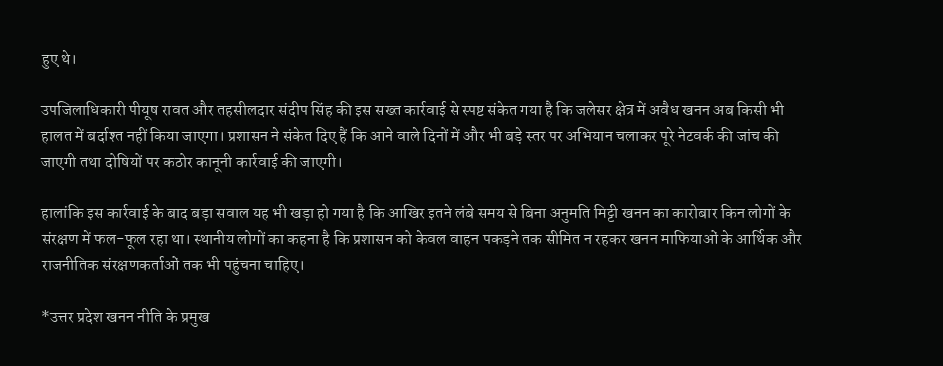हुए थे।

उपजिलाधिकारी पीयूष रावत और तहसीलदार संदीप सिंह की इस सख्त कार्रवाई से स्पष्ट संकेत गया है कि जलेसर क्षेत्र में अवैध खनन अब किसी भी हालत में बर्दाश्त नहीं किया जाएगा। प्रशासन ने संकेत दिए हैं कि आने वाले दिनों में और भी बड़े स्तर पर अभियान चलाकर पूरे नेटवर्क की जांच की जाएगी तथा दोषियों पर कठोर कानूनी कार्रवाई की जाएगी।

हालांकि इस कार्रवाई के बाद बड़ा सवाल यह भी खड़ा हो गया है कि आखिर इतने लंबे समय से बिना अनुमति मिट्टी खनन का कारोबार किन लोगों के संरक्षण में फल-फूल रहा था। स्थानीय लोगों का कहना है कि प्रशासन को केवल वाहन पकड़ने तक सीमित न रहकर खनन माफियाओं के आर्थिक और राजनीतिक संरक्षणकर्ताओं तक भी पहुंचना चाहिए।

*उत्तर प्रदेश खनन नीति के प्रमुख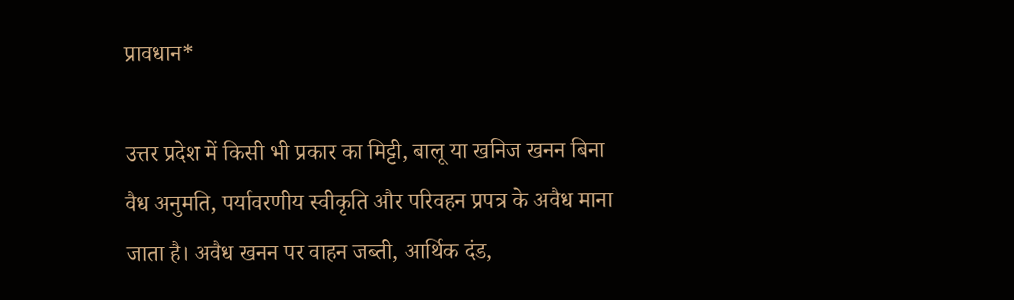प्रावधान*

उत्तर प्रदेश में किसी भी प्रकार का मिट्टी, बालू या खनिज खनन बिना वैध अनुमति, पर्यावरणीय स्वीकृति और परिवहन प्रपत्र के अवैध माना जाता है। अवैध खनन पर वाहन जब्ती, आर्थिक दंड,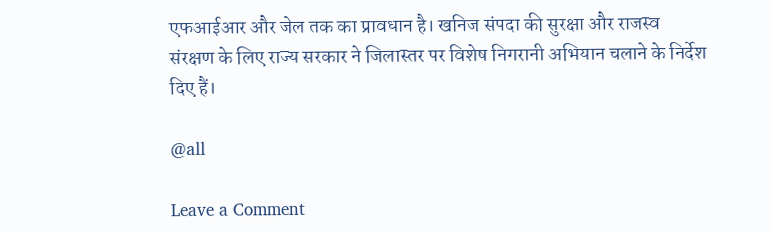एफआईआर और जेल तक का प्रावधान है। खनिज संपदा की सुरक्षा और राजस्व संरक्षण के लिए राज्य सरकार ने जिलास्तर पर विशेष निगरानी अभियान चलाने के निर्देश दिए हैं।

@all

Leave a Comment